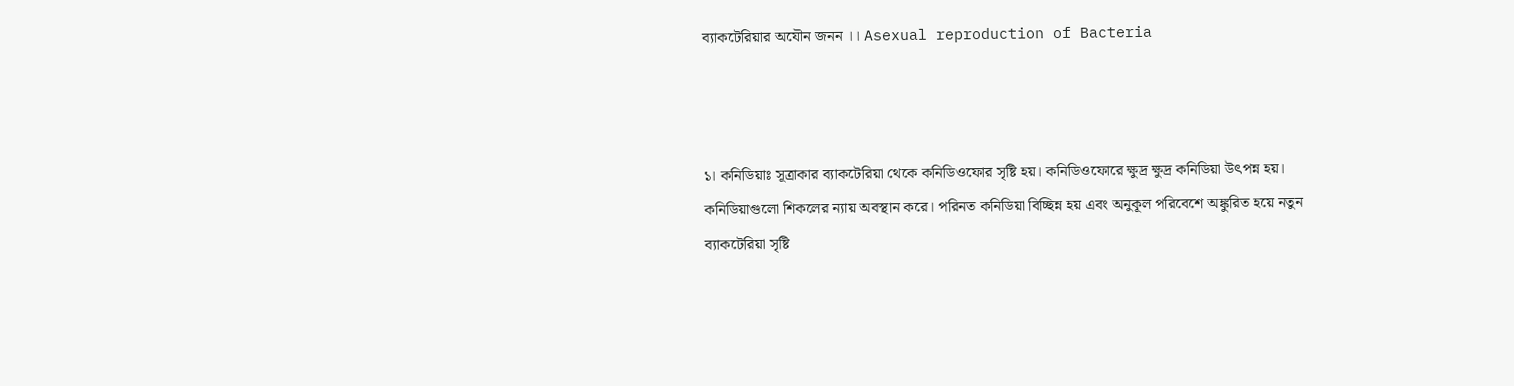ব্যাকটেরিয়ার অযৌন জনন ।। Asexual reproduction of Bacteria



১। কনিডিয়াঃ সূত্রাকার ব্যাকটেরিয়া থেকে কনিডিওফোর সৃষ্টি হয়। কনিডিওফোরে ক্ষুদ্র ক্ষুদ্র কনিডিয়া উৎপন্ন হয়।  কনিডিয়াগুলো শিকলের ন্যায় অবস্থান করে। পরিনত কনিডিয়া বিচ্ছিন্ন হয় এবং অনুকূল পরিবেশে অঙ্কুরিত হয়ে নতুন ব্যাকটেরিয়া সৃষ্টি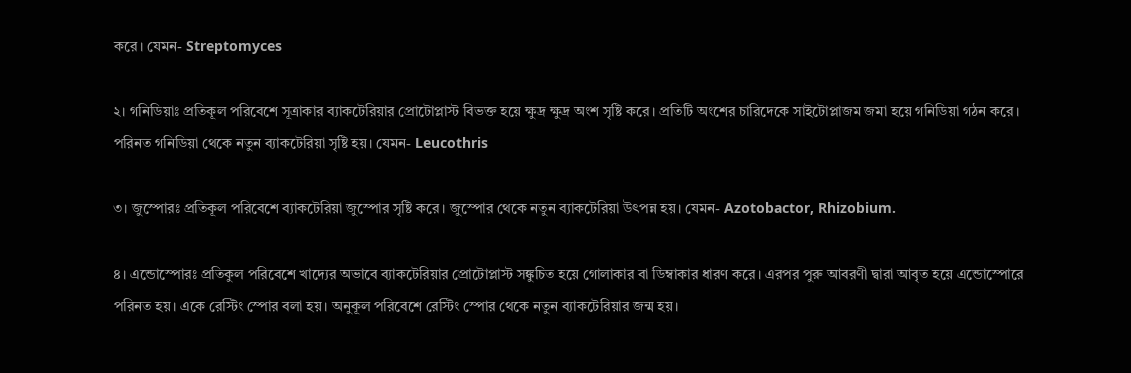করে। যেমন- Streptomyces

২। গনিডিয়াঃ প্রতিকূল পরিবেশে সূত্রাকার ব্যাকটেরিয়ার প্রোটোপ্লাস্ট বিভক্ত হয়ে ক্ষুদ্র ক্ষুদ্র অংশ সৃষ্টি করে। প্রতিটি অংশের চারিদেকে সাইটোপ্লাজম জমা হয়ে গনিডিয়া গঠন করে। পরিনত গনিডিয়া থেকে নতুন ব্যাকটেরিয়া সৃষ্টি হয়। যেমন- Leucothris

৩। জুস্পোরঃ প্রতিকূল পরিবেশে ব্যাকটেরিয়া জুস্পোর সৃষ্টি করে। জুস্পোর থেকে নতুন ব্যাকটেরিয়া উৎপন্ন হয়। যেমন- Azotobactor, Rhizobium.

৪। এন্ডোস্পোরঃ প্রতিকুল পরিবেশে খাদ্যের অভাবে ব্যাকটেরিয়ার প্রোটোপ্লাস্ট সঙ্কুচিত হয়ে গোলাকার বা ডিম্বাকার ধারণ করে। এরপর পুরু আবরণী দ্বারা আবৃত হয়ে এন্ডোস্পোরে পরিনত হয়। একে রেস্টিং স্পোর বলা হয়। অনুকূল পরিবেশে রেস্টিং স্পোর থেকে নতুন ব্যাকটেরিয়ার জন্ম হয়।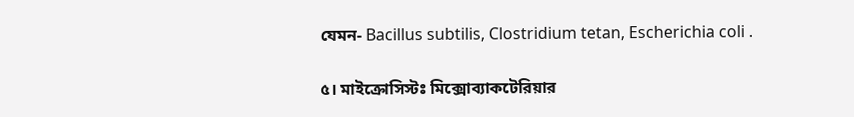যেমন- Bacillus subtilis, Clostridium tetan, Escherichia coli .

৫। মাইক্রোসিস্টঃ মিক্সোব্যাকটেরিয়ার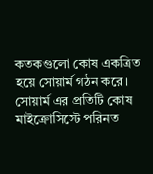কতকগুলো কোষ একত্রিত হয়ে সোয়ার্ম গঠন করে। সোয়ার্ম এর প্রতিটি কোষ মাইক্রোসিস্টে পরিনত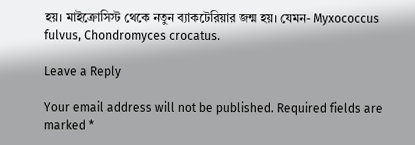হয়। মাইক্রোসিস্ট থেকে নতুন ব্যাকটেরিয়ার জন্ম হয়। যেমন- Myxococcus fulvus, Chondromyces crocatus.

Leave a Reply

Your email address will not be published. Required fields are marked *